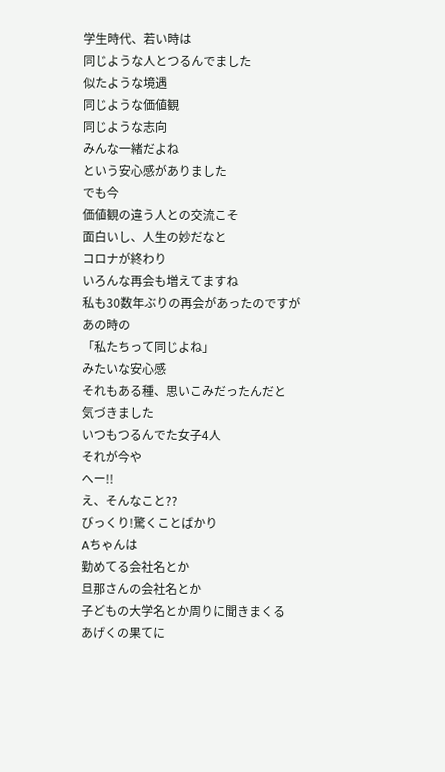学生時代、若い時は
同じような人とつるんでました
似たような境遇
同じような価値観
同じような志向
みんな一緒だよね
という安心感がありました
でも今
価値観の違う人との交流こそ
面白いし、人生の妙だなと
コロナが終わり
いろんな再会も増えてますね
私も30数年ぶりの再会があったのですが
あの時の
「私たちって同じよね」
みたいな安心感
それもある種、思いこみだったんだと
気づきました
いつもつるんでた女子4人
それが今や
へー!!
え、そんなこと??
びっくり!驚くことばかり
Aちゃんは
勤めてる会社名とか
旦那さんの会社名とか
子どもの大学名とか周りに聞きまくる
あげくの果てに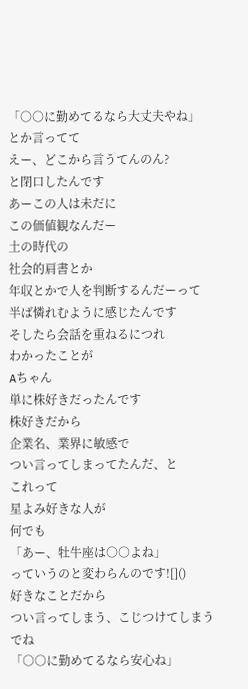「○○に勤めてるなら大丈夫やね」
とか言ってて
えー、どこから言うてんのん?
と閉口したんです
あーこの人は未だに
この価値観なんだー
土の時代の
社会的肩書とか
年収とかで人を判断するんだーって
半ば憐れむように感じたんです
そしたら会話を重ねるにつれ
わかったことが
Aちゃん
単に株好きだったんです
株好きだから
企業名、業界に敏感で
つい言ってしまってたんだ、と
これって
星よみ好きな人が
何でも
「あー、牡牛座は○○よね」
っていうのと変わらんのです![]()
好きなことだから
つい言ってしまう、こじつけてしまう
でね
「○○に勤めてるなら安心ね」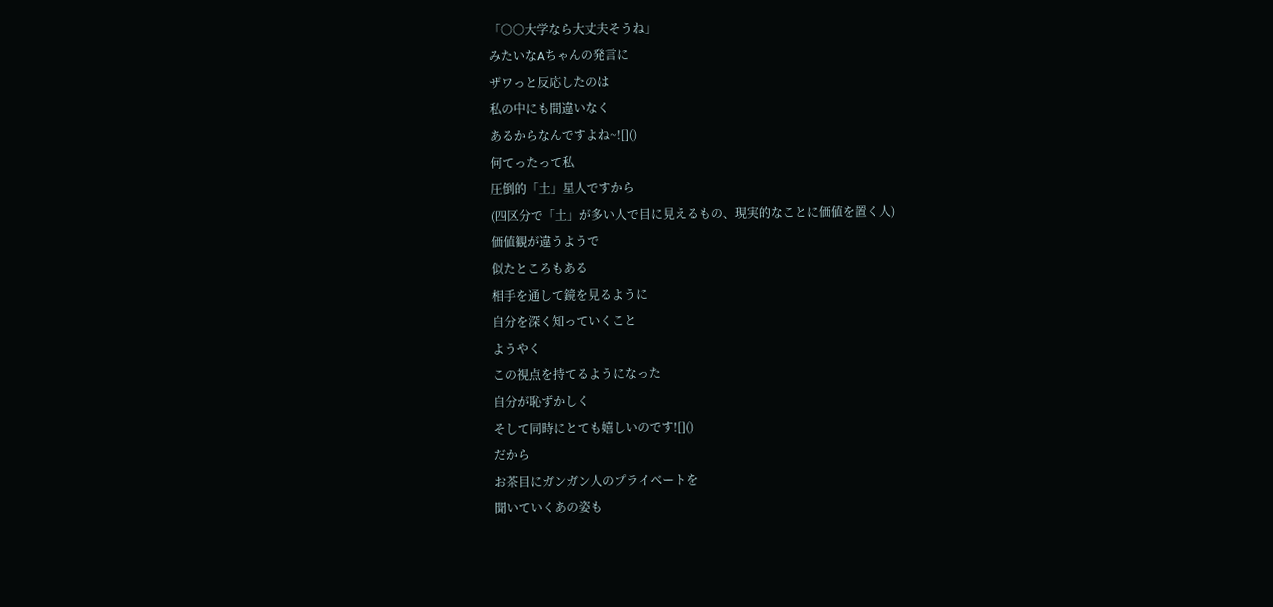「○○大学なら大丈夫そうね」
みたいなAちゃんの発言に
ザワっと反応したのは
私の中にも間違いなく
あるからなんですよね~![]()
何てったって私
圧倒的「土」星人ですから
(四区分で「土」が多い人で目に見えるもの、現実的なことに価値を置く人)
価値観が違うようで
似たところもある
相手を通して鏡を見るように
自分を深く知っていくこと
ようやく
この視点を持てるようになった
自分が恥ずかしく
そして同時にとても嬉しいのです![]()
だから
お茶目にガンガン人のプライベートを
聞いていくあの姿も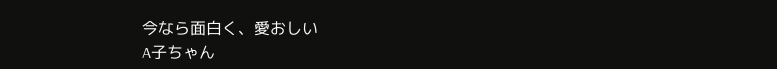今なら面白く、愛おしい
A子ちゃん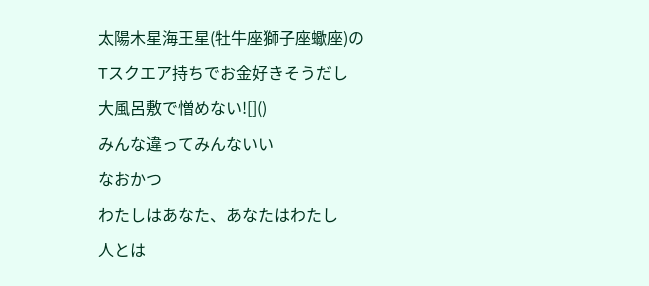太陽木星海王星(牡牛座獅子座蠍座)の
Tスクエア持ちでお金好きそうだし
大風呂敷で憎めない![]()
みんな違ってみんないい
なおかつ
わたしはあなた、あなたはわたし
人とは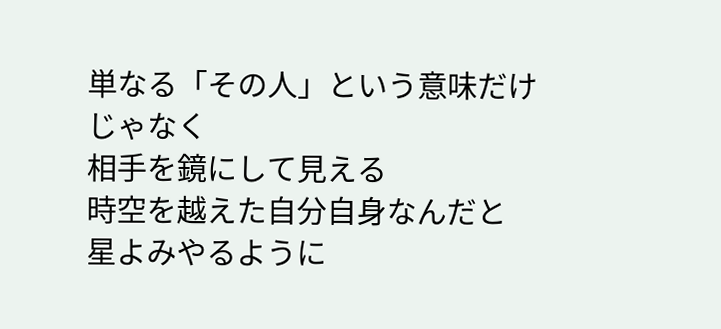単なる「その人」という意味だけじゃなく
相手を鏡にして見える
時空を越えた自分自身なんだと
星よみやるように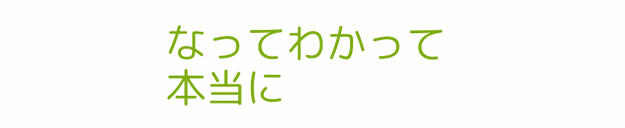なってわかって
本当に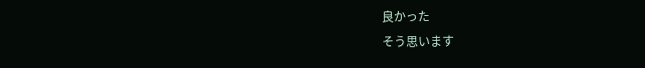良かった
そう思います